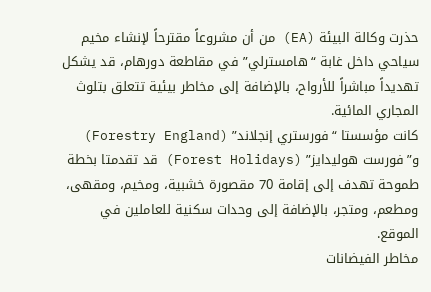حذرت وكالة البيئة (EA) من أن مشروعاً مقترحاً لإنشاء مخيم سياحي داخل غابة “هامسترلي” في مقاطعة دورهام، قد يشكل تهديداً مباشراً للأرواح، بالإضافة إلى مخاطر بيئية تتعلق بتلوث المجاري المائية.
كانت مؤسستا “فورستري إنجلاند” (Forestry England) و”فورست هوليدايز” (Forest Holidays) قد تقدمتا بخطة طموحة تهدف إلى إقامة 70 مقصورة خشبية، ومخيم، ومقهى، ومطعم، ومتجر، بالإضافة إلى وحدات سكنية للعاملين في الموقع.
مخاطر الفيضانات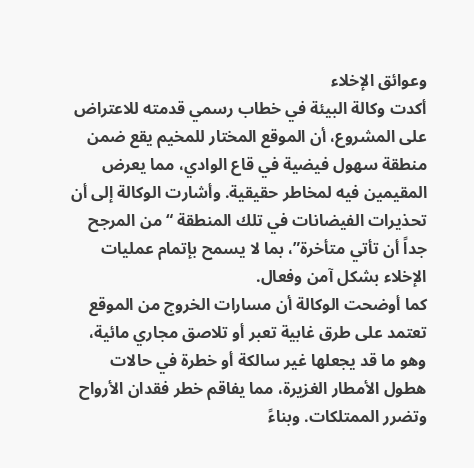وعوائق الإخلاء
أكدت وكالة البيئة في خطاب رسمي قدمته للاعتراض على المشروع، أن الموقع المختار للمخيم يقع ضمن منطقة سهول فيضية في قاع الوادي، مما يعرض المقيمين فيه لمخاطر حقيقية. وأشارت الوكالة إلى أن تحذيرات الفيضانات في تلك المنطقة “من المرجح جداً أن تأتي متأخرة”، بما لا يسمح بإتمام عمليات الإخلاء بشكل آمن وفعال.
كما أوضحت الوكالة أن مسارات الخروج من الموقع تعتمد على طرق غابية تعبر أو تلاصق مجاري مائية، وهو ما قد يجعلها غير سالكة أو خطرة في حالات هطول الأمطار الغزيرة، مما يفاقم خطر فقدان الأرواح وتضرر الممتلكات. وبناءً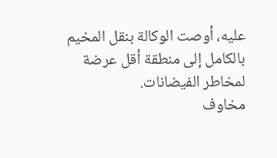عليه، أوصت الوكالة بنقل المخيم بالكامل إلى منطقة أقل عرضة لمخاطر الفيضانات.
مخاوف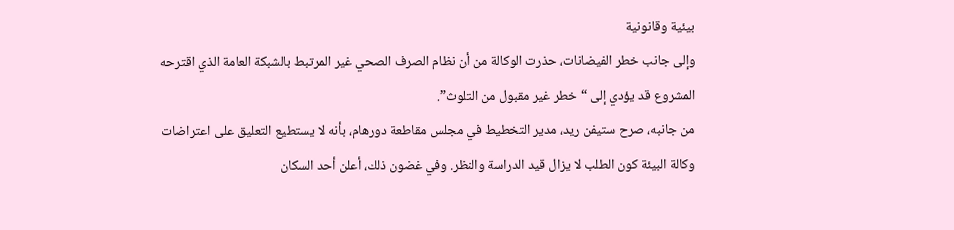بيئية وقانونية
وإلى جانب خطر الفيضانات، حذرت الوكالة من أن نظام الصرف الصحي غير المرتبط بالشبكة العامة الذي اقترحه المشروع قد يؤدي إلى “خطر غير مقبول من التلوث”.
من جانبه، صرح ستيفن ريد، مدير التخطيط في مجلس مقاطعة دورهام، بأنه لا يستطيع التعليق على اعتراضات وكالة البيئة كون الطلب لا يزال قيد الدراسة والنظر. وفي غضون ذلك، أعلن أحد السكان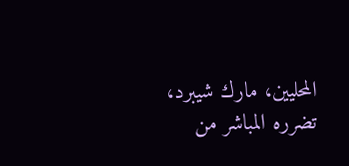المحليين، مارك شيبرد، تضرره المباشر من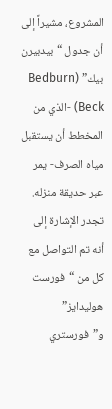المشروع، مشيراً إلى أن جدول “بيدبيرن بيك” (Bedburn Beck) -الذي من المخطط أن يستقبل مياه الصرف- يمر عبر حديقة منزله.
تجدر الإشارة إلى أنه تم التواصل مع كل من “فورست هوليدايز” و”فورستري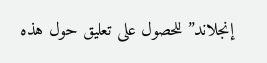إنجلاند” للحصول على تعليق حول هذه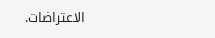الاعتراضات.